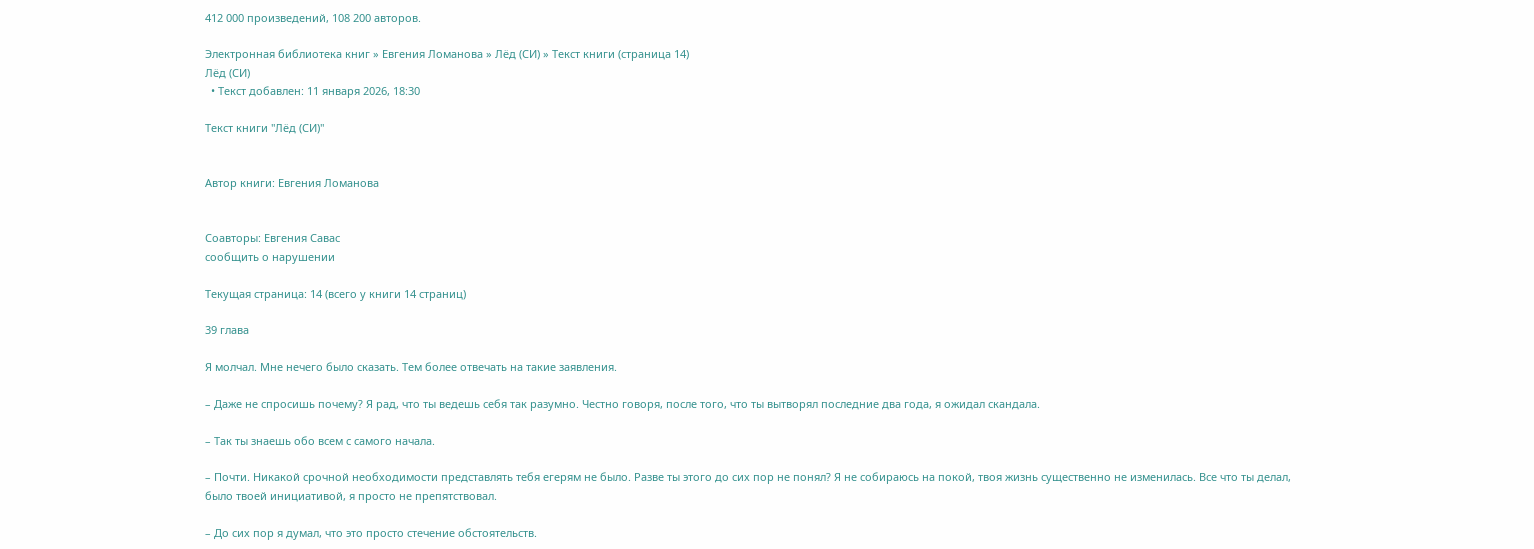412 000 произведений, 108 200 авторов.

Электронная библиотека книг » Евгения Ломанова » Лёд (СИ) » Текст книги (страница 14)
Лёд (СИ)
  • Текст добавлен: 11 января 2026, 18:30

Текст книги "Лёд (СИ)"


Автор книги: Евгения Ломанова


Соавторы: Евгения Савас
сообщить о нарушении

Текущая страница: 14 (всего у книги 14 страниц)

39 глава

Я молчал. Мне нечего было сказать. Тем более отвечать на такие заявления.

– Даже не спросишь почему? Я рад, что ты ведешь себя так разумно. Честно говоря, после того, что ты вытворял последние два года, я ожидал скандала.

– Так ты знаешь обо всем с самого начала.

– Почти. Никакой срочной необходимости представлять тебя егерям не было. Разве ты этого до сих пор не понял? Я не собираюсь на покой, твоя жизнь существенно не изменилась. Все что ты делал, было твоей инициативой, я просто не препятствовал.

– До сих пор я думал, что это просто стечение обстоятельств.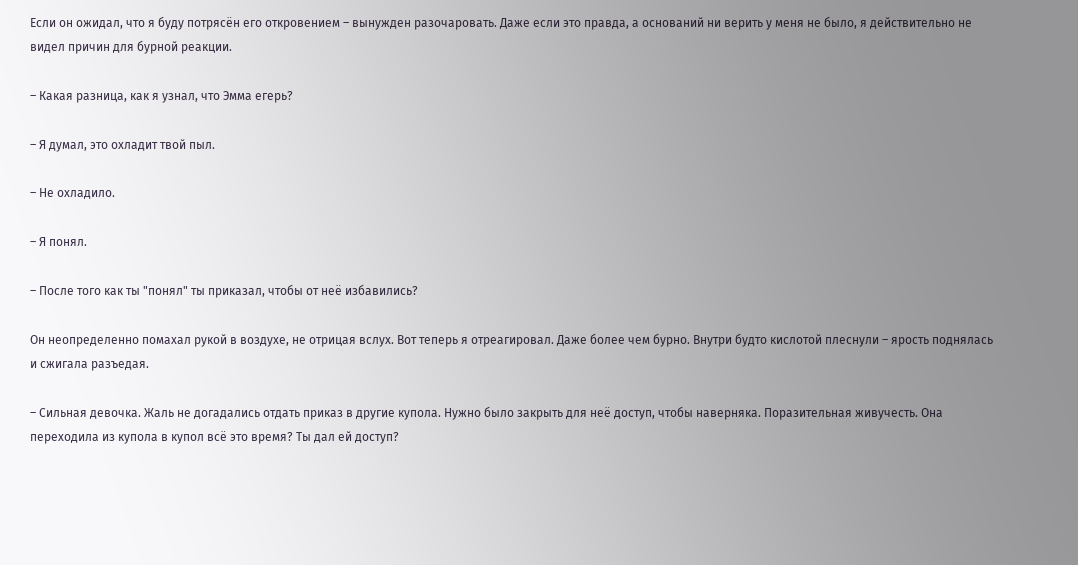Если он ожидал, что я буду потрясён его откровением – вынужден разочаровать. Даже если это правда, а оснований ни верить у меня не было, я действительно не видел причин для бурной реакции.

– Какая разница, как я узнал, что Эмма егерь?

– Я думал, это охладит твой пыл.

– Не охладило.

– Я понял.

– После того как ты "понял" ты приказал, чтобы от неё избавились?

Он неопределенно помахал рукой в воздухе, не отрицая вслух. Вот теперь я отреагировал. Даже более чем бурно. Внутри будто кислотой плеснули – ярость поднялась и сжигала разъедая.

– Сильная девочка. Жаль не догадались отдать приказ в другие купола. Нужно было закрыть для неё доступ, чтобы наверняка. Поразительная живучесть. Она переходила из купола в купол всё это время? Ты дал ей доступ?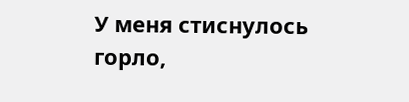У меня стиснулось горло,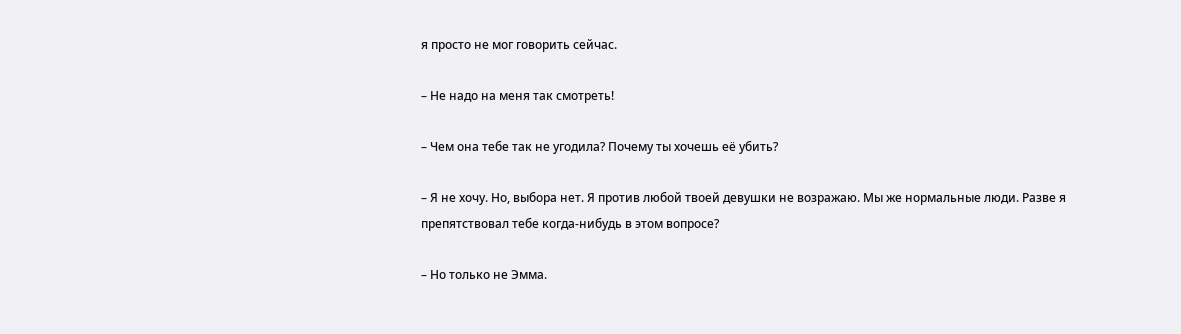я просто не мог говорить сейчас.

– Не надо на меня так смотреть!

– Чем она тебе так не угодила? Почему ты хочешь её убить?

– Я не хочу. Но, выбора нет. Я против любой твоей девушки не возражаю. Мы же нормальные люди. Разве я препятствовал тебе когда-нибудь в этом вопросе?

– Но только не Эмма.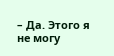– Да. Этого я не могу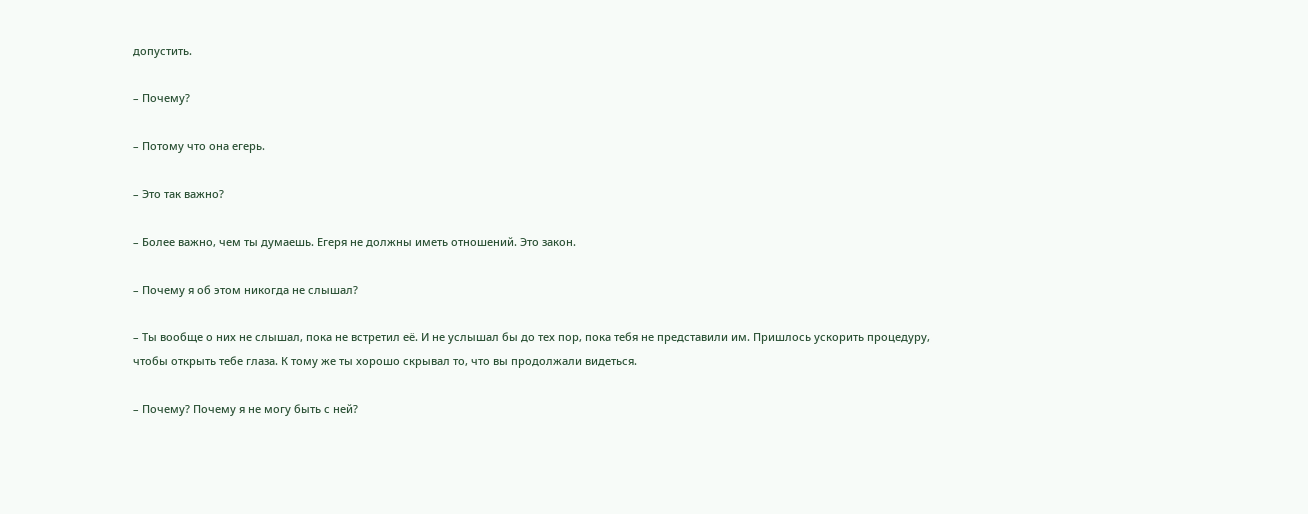допустить.

– Почему?

– Потому что она егерь.

– Это так важно?

– Более важно, чем ты думаешь. Егеря не должны иметь отношений. Это закон.

– Почему я об этом никогда не слышал?

– Ты вообще о них не слышал, пока не встретил её. И не услышал бы до тех пор, пока тебя не представили им. Пришлось ускорить процедуру, чтобы открыть тебе глаза. К тому же ты хорошо скрывал то, что вы продолжали видеться.

– Почему? Почему я не могу быть с ней?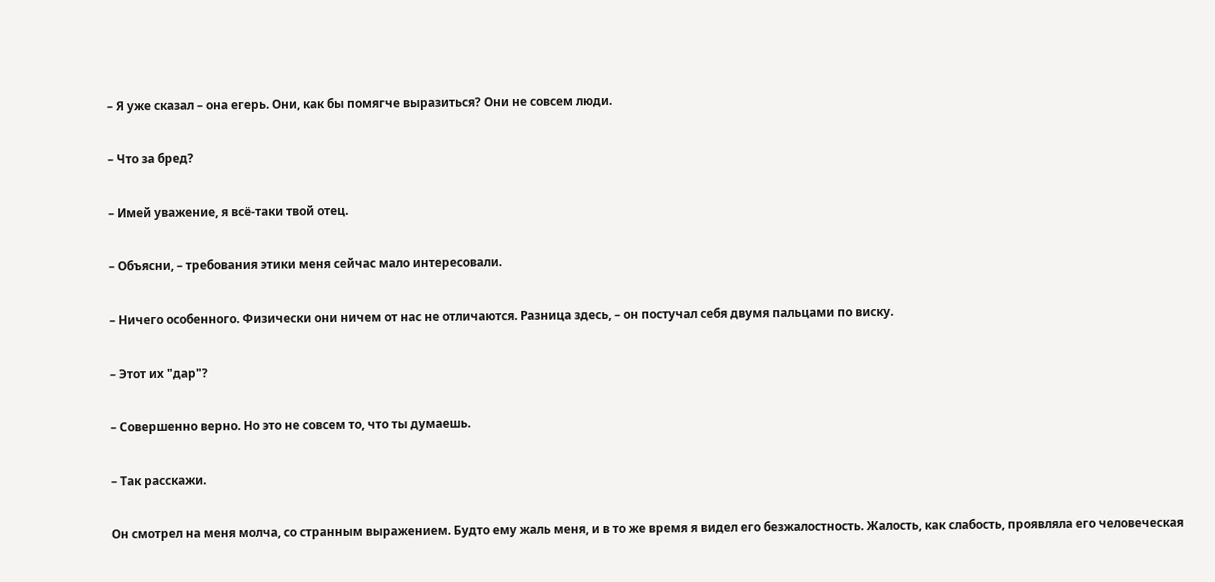– Я уже сказал – она егерь. Они, как бы помягче выразиться? Они не совсем люди.

– Что за бред?

– Имей уважение, я всё-таки твой отец.

– Объясни, – требования этики меня сейчас мало интересовали.

– Ничего особенного. Физически они ничем от нас не отличаются. Разница здесь, – он постучал себя двумя пальцами по виску.

– Этот их "дар"?

– Совершенно верно. Но это не совсем то, что ты думаешь.

– Так расскажи.

Он смотрел на меня молча, со странным выражением. Будто ему жаль меня, и в то же время я видел его безжалостность. Жалость, как слабость, проявляла его человеческая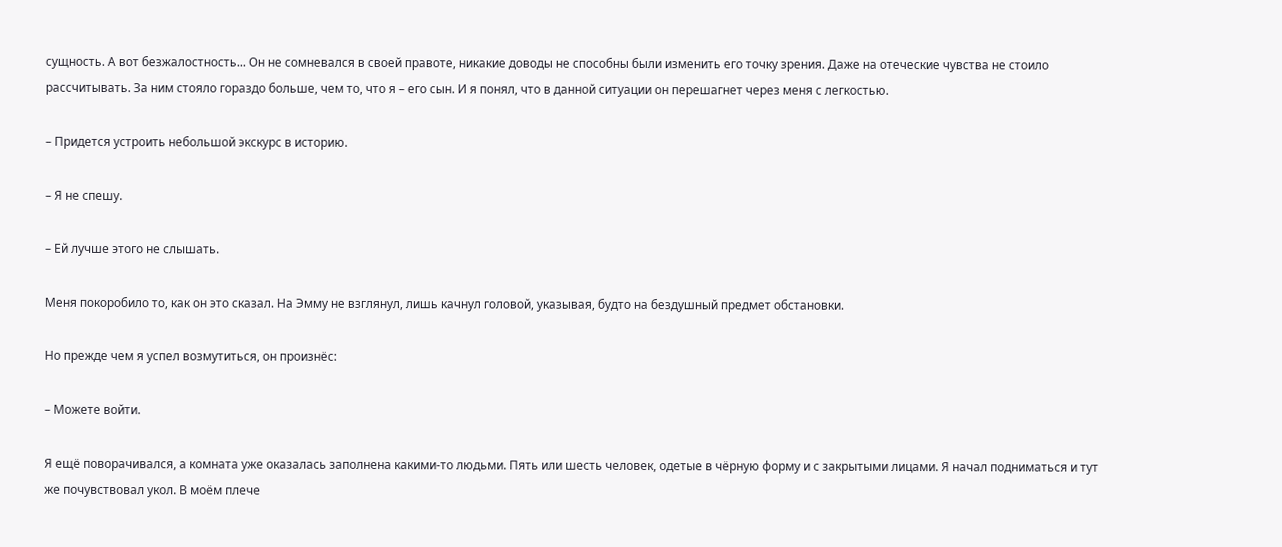сущность. А вот безжалостность... Он не сомневался в своей правоте, никакие доводы не способны были изменить его точку зрения. Даже на отеческие чувства не стоило рассчитывать. За ним стояло гораздо больше, чем то, что я – его сын. И я понял, что в данной ситуации он перешагнет через меня с легкостью.

– Придется устроить небольшой экскурс в историю.

– Я не спешу.

– Ей лучше этого не слышать.

Меня покоробило то, как он это сказал. На Эмму не взглянул, лишь качнул головой, указывая, будто на бездушный предмет обстановки.

Но прежде чем я успел возмутиться, он произнёс:

– Можете войти.

Я ещё поворачивался, а комната уже оказалась заполнена какими-то людьми. Пять или шесть человек, одетые в чёрную форму и с закрытыми лицами. Я начал подниматься и тут же почувствовал укол. В моём плече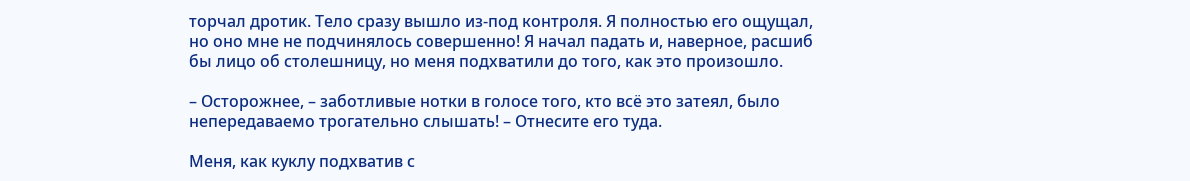торчал дротик. Тело сразу вышло из-под контроля. Я полностью его ощущал, но оно мне не подчинялось совершенно! Я начал падать и, наверное, расшиб бы лицо об столешницу, но меня подхватили до того, как это произошло.

– Осторожнее, – заботливые нотки в голосе того, кто всё это затеял, было непередаваемо трогательно слышать! – Отнесите его туда.

Меня, как куклу подхватив с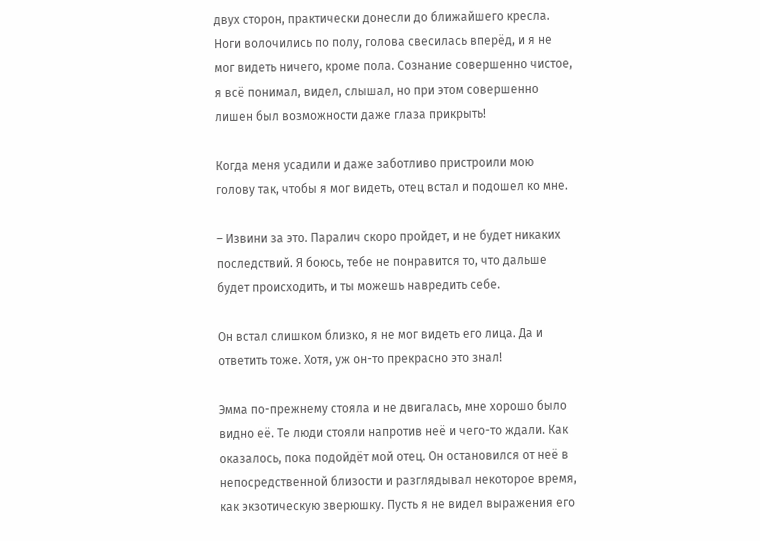двух сторон, практически донесли до ближайшего кресла. Ноги волочились по полу, голова свесилась вперёд, и я не мог видеть ничего, кроме пола. Сознание совершенно чистое, я всё понимал, видел, слышал, но при этом совершенно лишен был возможности даже глаза прикрыть!

Когда меня усадили и даже заботливо пристроили мою голову так, чтобы я мог видеть, отец встал и подошел ко мне.

– Извини за это. Паралич скоро пройдет, и не будет никаких последствий. Я боюсь, тебе не понравится то, что дальше будет происходить, и ты можешь навредить себе.

Он встал слишком близко, я не мог видеть его лица. Да и ответить тоже. Хотя, уж он-то прекрасно это знал!

Эмма по-прежнему стояла и не двигалась, мне хорошо было видно её. Те люди стояли напротив неё и чего-то ждали. Как оказалось, пока подойдёт мой отец. Он остановился от неё в непосредственной близости и разглядывал некоторое время, как экзотическую зверюшку. Пусть я не видел выражения его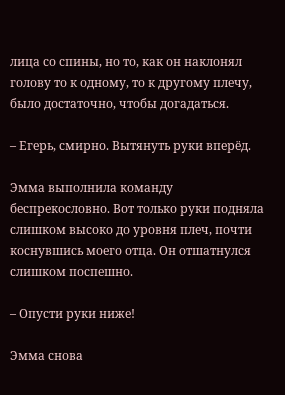лица со спины, но то, как он наклонял голову то к одному, то к другому плечу, было достаточно, чтобы догадаться.

– Егерь, смирно. Вытянуть руки вперёд.

Эмма выполнила команду беспрекословно. Вот только руки подняла слишком высоко до уровня плеч, почти коснувшись моего отца. Он отшатнулся слишком поспешно.

– Опусти руки ниже!

Эмма снова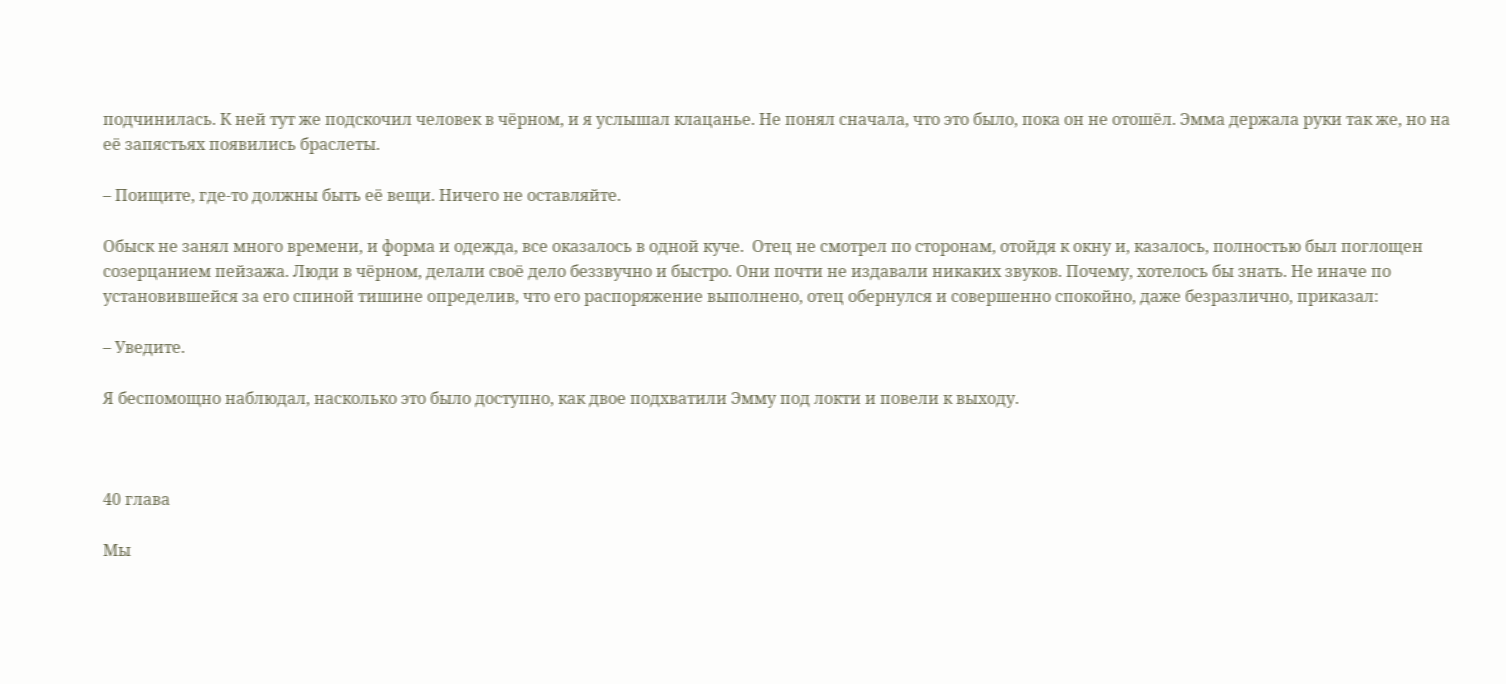подчинилась. К ней тут же подскочил человек в чёрном, и я услышал клацанье. Не понял сначала, что это было, пока он не отошёл. Эмма держала руки так же, но на её запястьях появились браслеты.

– Поищите, где-то должны быть её вещи. Ничего не оставляйте.

Обыск не занял много времени, и форма и одежда, все оказалось в одной куче.  Отец не смотрел по сторонам, отойдя к окну и, казалось, полностью был поглощен созерцанием пейзажа. Люди в чёрном, делали своё дело беззвучно и быстро. Они почти не издавали никаких звуков. Почему, хотелось бы знать. Не иначе по установившейся за его спиной тишине определив, что его распоряжение выполнено, отец обернулся и совершенно спокойно, даже безразлично, приказал:

– Уведите.

Я беспомощно наблюдал, насколько это было доступно, как двое подхватили Эмму под локти и повели к выходу.



40 глава

Мы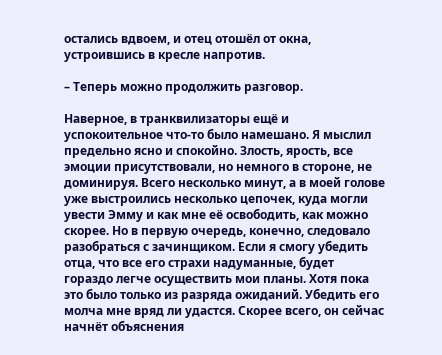остались вдвоем, и отец отошёл от окна, устроившись в кресле напротив.

– Теперь можно продолжить разговор.

Наверное, в транквилизаторы ещё и успокоительное что-то было намешано. Я мыслил предельно ясно и спокойно. Злость, ярость, все эмоции присутствовали, но немного в стороне, не доминируя. Всего несколько минут, а в моей голове уже выстроились несколько цепочек, куда могли увести Эмму и как мне её освободить, как можно скорее. Но в первую очередь, конечно, следовало разобраться с зачинщиком. Если я смогу убедить отца, что все его страхи надуманные, будет гораздо легче осуществить мои планы. Хотя пока это было только из разряда ожиданий. Убедить его молча мне вряд ли удастся. Скорее всего, он сейчас начнёт объяснения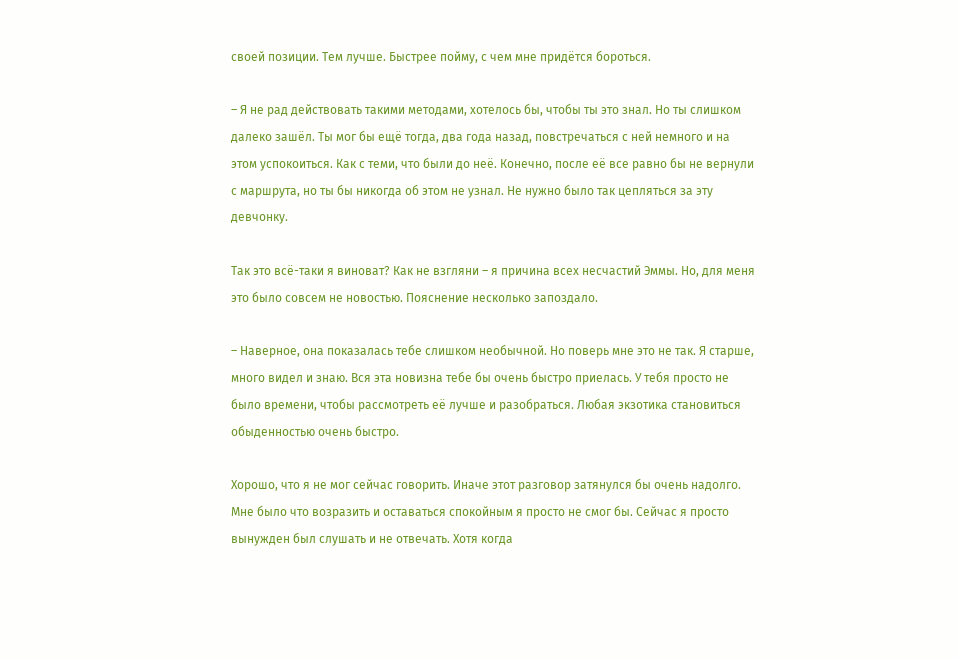своей позиции. Тем лучше. Быстрее пойму, с чем мне придётся бороться.

– Я не рад действовать такими методами, хотелось бы, чтобы ты это знал. Но ты слишком далеко зашёл. Ты мог бы ещё тогда, два года назад, повстречаться с ней немного и на этом успокоиться. Как с теми, что были до неё. Конечно, после её все равно бы не вернули с маршрута, но ты бы никогда об этом не узнал. Не нужно было так цепляться за эту девчонку.

Так это всё-таки я виноват? Как не взгляни – я причина всех несчастий Эммы. Но, для меня это было совсем не новостью. Пояснение несколько запоздало.

– Наверное, она показалась тебе слишком необычной. Но поверь мне это не так. Я старше, много видел и знаю. Вся эта новизна тебе бы очень быстро приелась. У тебя просто не было времени, чтобы рассмотреть её лучше и разобраться. Любая экзотика становиться обыденностью очень быстро.

Хорошо, что я не мог сейчас говорить. Иначе этот разговор затянулся бы очень надолго. Мне было что возразить и оставаться спокойным я просто не смог бы. Сейчас я просто вынужден был слушать и не отвечать. Хотя когда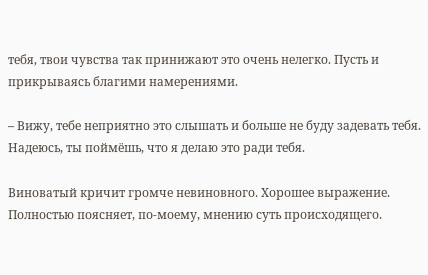тебя, твои чувства так принижают это очень нелегко. Пусть и прикрываясь благими намерениями.

– Вижу, тебе неприятно это слышать и больше не буду задевать тебя. Надеюсь, ты поймёшь, что я делаю это ради тебя.

Виноватый кричит громче невиновного. Хорошее выражение. Полностью поясняет, по-моему, мнению суть происходящего.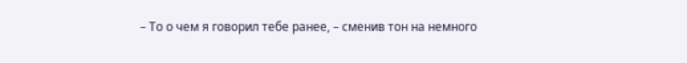– То о чем я говорил тебе ранее, – сменив тон на немного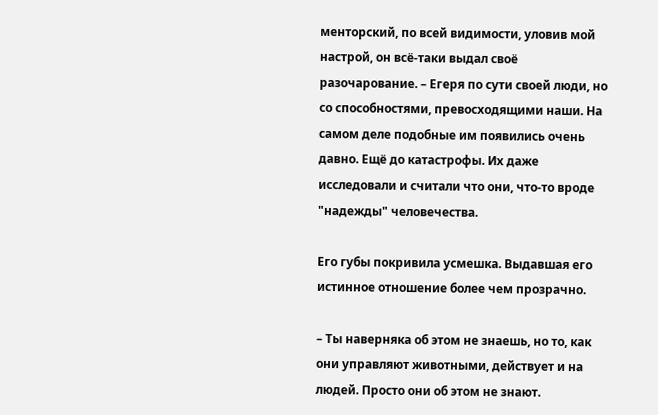менторский, по всей видимости, уловив мой настрой, он всё-таки выдал своё разочарование. – Егеря по сути своей люди, но со способностями, превосходящими наши. На самом деле подобные им появились очень давно. Ещё до катастрофы. Их даже исследовали и считали что они, что-то вроде "надежды" человечества.

Его губы покривила усмешка. Выдавшая его истинное отношение более чем прозрачно.

– Ты наверняка об этом не знаешь, но то, как они управляют животными, действует и на людей. Просто они об этом не знают.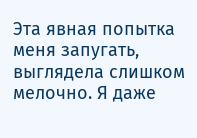Эта явная попытка меня запугать, выглядела слишком мелочно. Я даже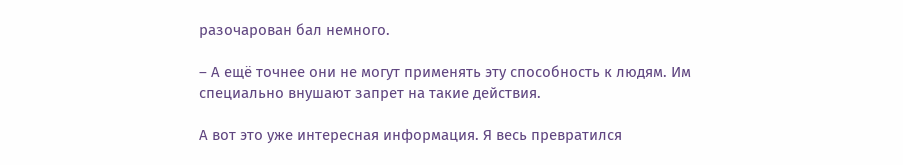разочарован бал немного.

– А ещё точнее они не могут применять эту способность к людям. Им специально внушают запрет на такие действия.

А вот это уже интересная информация. Я весь превратился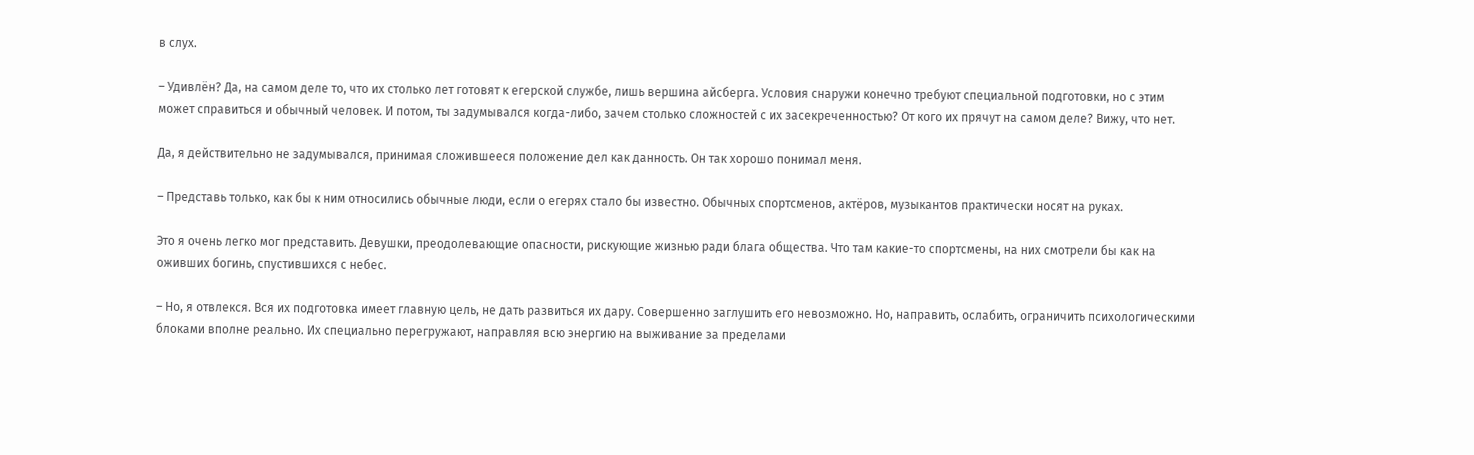в слух.

– Удивлён? Да, на самом деле то, что их столько лет готовят к егерской службе, лишь вершина айсберга. Условия снаружи конечно требуют специальной подготовки, но с этим может справиться и обычный человек. И потом, ты задумывался когда-либо, зачем столько сложностей с их засекреченностью? От кого их прячут на самом деле? Вижу, что нет.

Да, я действительно не задумывался, принимая сложившееся положение дел как данность. Он так хорошо понимал меня.

– Представь только, как бы к ним относились обычные люди, если о егерях стало бы известно. Обычных спортсменов, актёров, музыкантов практически носят на руках.

Это я очень легко мог представить. Девушки, преодолевающие опасности, рискующие жизнью ради блага общества. Что там какие-то спортсмены, на них смотрели бы как на оживших богинь, спустившихся с небес.

– Но, я отвлекся. Вся их подготовка имеет главную цель, не дать развиться их дару. Совершенно заглушить его невозможно. Но, направить, ослабить, ограничить психологическими блоками вполне реально. Их специально перегружают, направляя всю энергию на выживание за пределами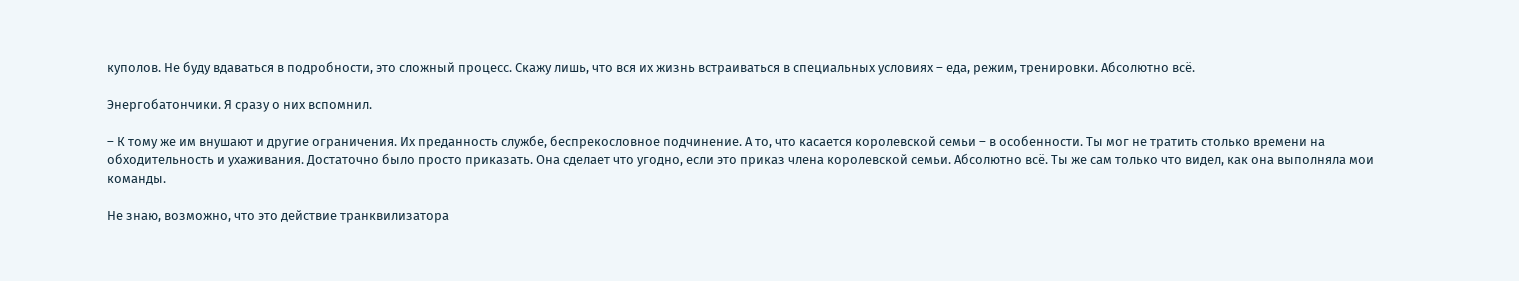куполов. Не буду вдаваться в подробности, это сложный процесс. Скажу лишь, что вся их жизнь встраиваться в специальных условиях – еда, режим, тренировки. Абсолютно всё.

Энергобатончики. Я сразу о них вспомнил.

– К тому же им внушают и другие ограничения. Их преданность службе, беспрекословное подчинение. А то, что касается королевской семьи – в особенности. Ты мог не тратить столько времени на обходительность и ухаживания. Достаточно было просто приказать. Она сделает что угодно, если это приказ члена королевской семьи. Абсолютно всё. Ты же сам только что видел, как она выполняла мои команды.

Не знаю, возможно, что это действие транквилизатора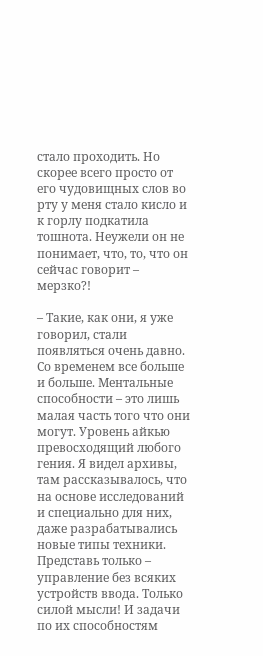стало проходить. Но скорее всего просто от его чудовищных слов во рту у меня стало кисло и к горлу подкатила тошнота. Неужели он не понимает, что, то, что он сейчас говорит – мерзко?!

– Такие, как они, я уже говорил, стали появляться очень давно. Со временем все больше и больше. Ментальные способности – это лишь малая часть того что они могут. Уровень айкью превосходящий любого гения. Я видел архивы, там рассказывалось, что на основе исследований и специально для них, даже разрабатывались новые типы техники. Представь только – управление без всяких устройств ввода. Только силой мысли! И задачи по их способностям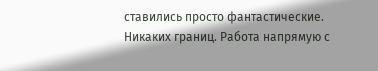ставились просто фантастические. Никаких границ. Работа напрямую с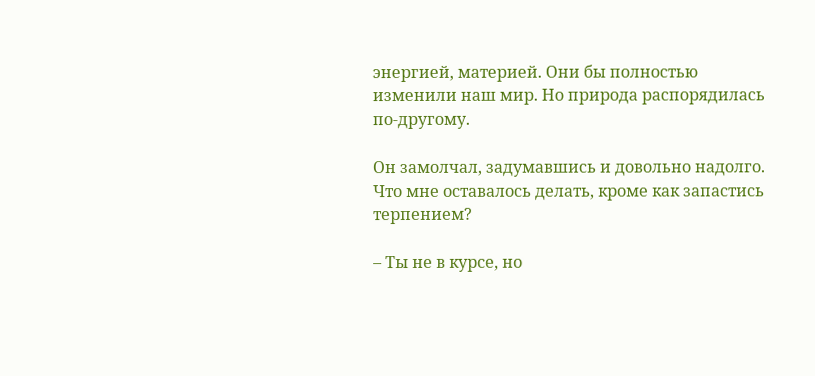энергией, материей. Они бы полностью изменили наш мир. Но природа распорядилась по-другому.

Он замолчал, задумавшись и довольно надолго. Что мне оставалось делать, кроме как запастись терпением?

– Ты не в курсе, но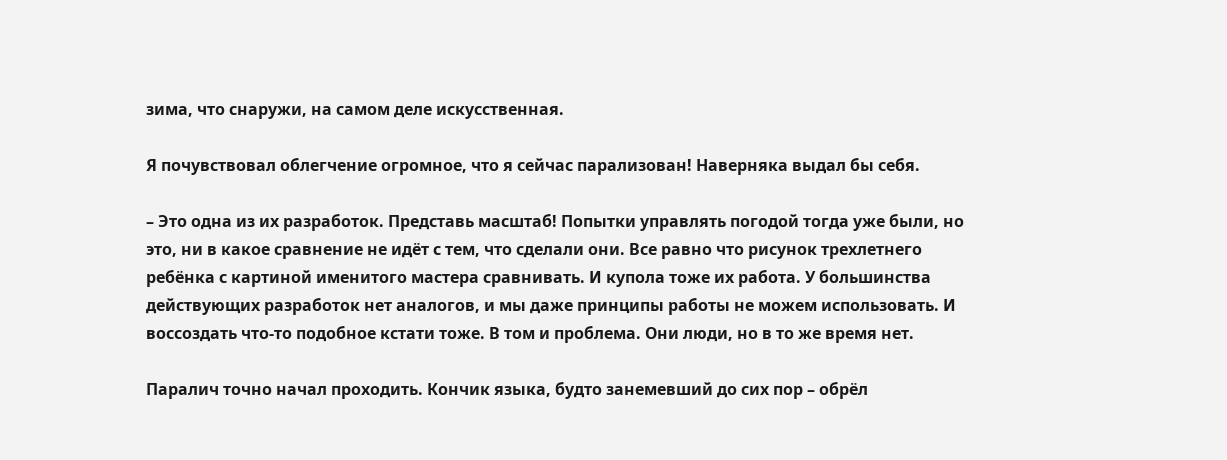зима, что снаружи, на самом деле искусственная.

Я почувствовал облегчение огромное, что я сейчас парализован! Наверняка выдал бы себя.

– Это одна из их разработок. Представь масштаб! Попытки управлять погодой тогда уже были, но это, ни в какое сравнение не идёт с тем, что сделали они. Все равно что рисунок трехлетнего ребёнка с картиной именитого мастера сравнивать. И купола тоже их работа. У большинства действующих разработок нет аналогов, и мы даже принципы работы не можем использовать. И воссоздать что-то подобное кстати тоже. В том и проблема. Они люди, но в то же время нет.

Паралич точно начал проходить. Кончик языка, будто занемевший до сих пор – обрёл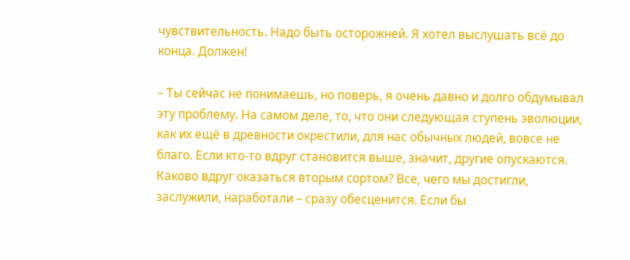чувствительность. Надо быть осторожней. Я хотел выслушать всё до конца. Должен!

– Ты сейчас не понимаешь, но поверь, я очень давно и долго обдумывал эту проблему. На самом деле, то, что они следующая ступень эволюции, как их ещё в древности окрестили, для нас обычных людей, вовсе не благо. Если кто-то вдруг становится выше, значит, другие опускаются. Каково вдруг оказаться вторым сортом? Все, чего мы достигли, заслужили, наработали – сразу обесценится. Если бы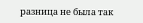разница не была так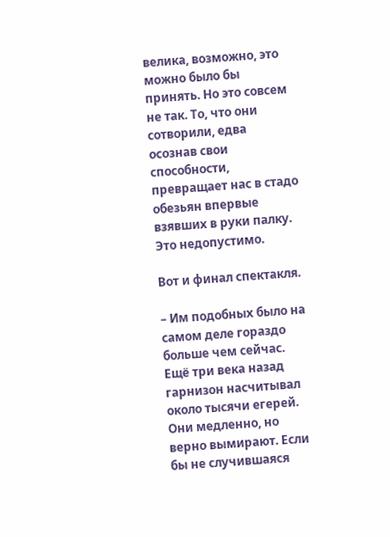велика, возможно, это можно было бы принять. Но это совсем не так. То, что они сотворили, едва осознав свои способности, превращает нас в стадо обезьян впервые взявших в руки палку. Это недопустимо.

Вот и финал спектакля.

– Им подобных было на самом деле гораздо больше чем сейчас. Ещё три века назад гарнизон насчитывал около тысячи егерей. Они медленно, но верно вымирают. Если бы не случившаяся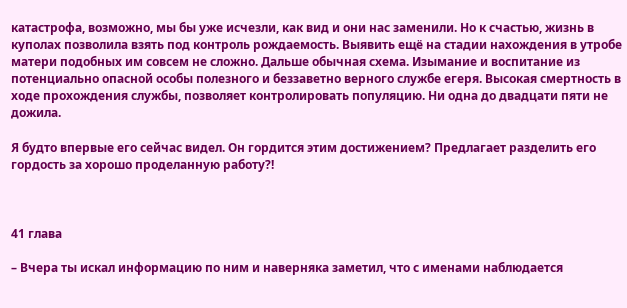катастрофа, возможно, мы бы уже исчезли, как вид и они нас заменили. Но к счастью, жизнь в куполах позволила взять под контроль рождаемость. Выявить ещё на стадии нахождения в утробе матери подобных им совсем не сложно. Дальше обычная схема. Изымание и воспитание из потенциально опасной особы полезного и беззаветно верного службе егеря. Высокая смертность в ходе прохождения службы, позволяет контролировать популяцию. Ни одна до двадцати пяти не дожила.

Я будто впервые его сейчас видел. Он гордится этим достижением? Предлагает разделить его гордость за хорошо проделанную работу?!



41 глава

– Вчера ты искал информацию по ним и наверняка заметил, что с именами наблюдается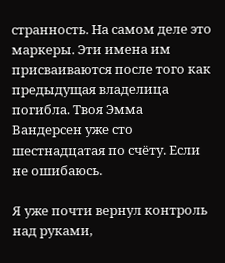странность. На самом деле это маркеры. Эти имена им присваиваются после того как предыдущая владелица погибла. Твоя Эмма Вандерсен уже сто шестнадцатая по счёту. Если не ошибаюсь.

Я уже почти вернул контроль над руками,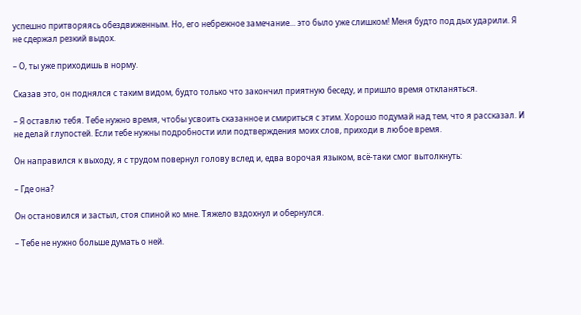успешно притворяясь обездвиженным. Но, его небрежное замечание... это было уже слишком! Меня будто под дых ударили. Я не сдержал резкий выдох.

– О, ты уже приходишь в норму.

Сказав это, он поднялся с таким видом, будто только что закончил приятную беседу, и пришло время откланяться.

– Я оставлю тебя. Тебе нужно время, чтобы усвоить сказанное и смириться с этим. Хорошо подумай над тем, что я рассказал. И не делай глупостей. Если тебе нужны подробности или подтверждения моих слов, приходи в любое время.

Он направился к выходу, я с трудом повернул голову вслед и, едва ворочая языком, всё-таки смог вытолкнуть:

– Где она?

Он остановился и застыл, стоя спиной ко мне. Тяжело вздохнул и обернулся.

– Тебе не нужно больше думать о ней.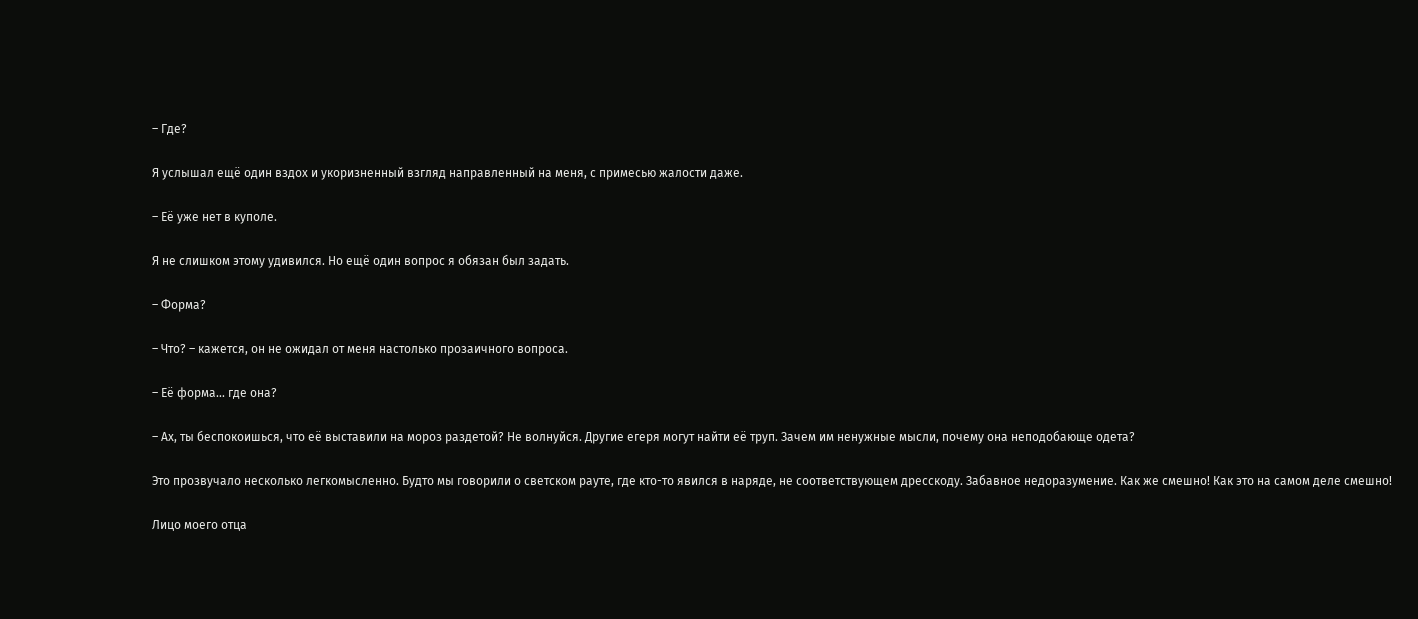– Где?

Я услышал ещё один вздох и укоризненный взгляд направленный на меня, с примесью жалости даже.

– Её уже нет в куполе.

Я не слишком этому удивился. Но ещё один вопрос я обязан был задать.

– Форма?

– Что? – кажется, он не ожидал от меня настолько прозаичного вопроса.

– Её форма... где она?

– Ах, ты беспокоишься, что её выставили на мороз раздетой? Не волнуйся. Другие егеря могут найти её труп. Зачем им ненужные мысли, почему она неподобающе одета?

Это прозвучало несколько легкомысленно. Будто мы говорили о светском рауте, где кто-то явился в наряде, не соответствующем дресскоду. Забавное недоразумение. Как же смешно! Как это на самом деле смешно!

Лицо моего отца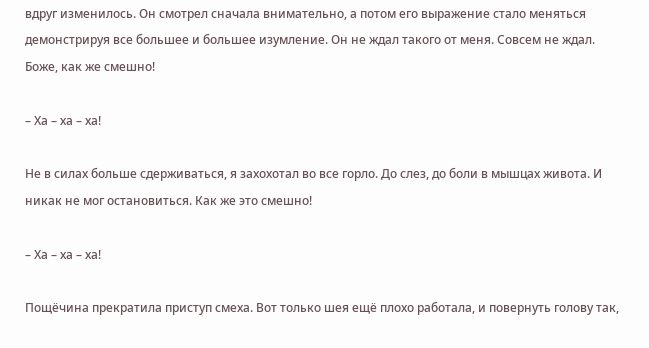вдруг изменилось. Он смотрел сначала внимательно, а потом его выражение стало меняться демонстрируя все большее и большее изумление. Он не ждал такого от меня. Совсем не ждал. Боже, как же смешно!

– Ха – ха – ха!

Не в силах больше сдерживаться, я захохотал во все горло. До слез, до боли в мышцах живота. И никак не мог остановиться. Как же это смешно!

– Ха – ха – ха!

Пощёчина прекратила приступ смеха. Вот только шея ещё плохо работала, и повернуть голову так,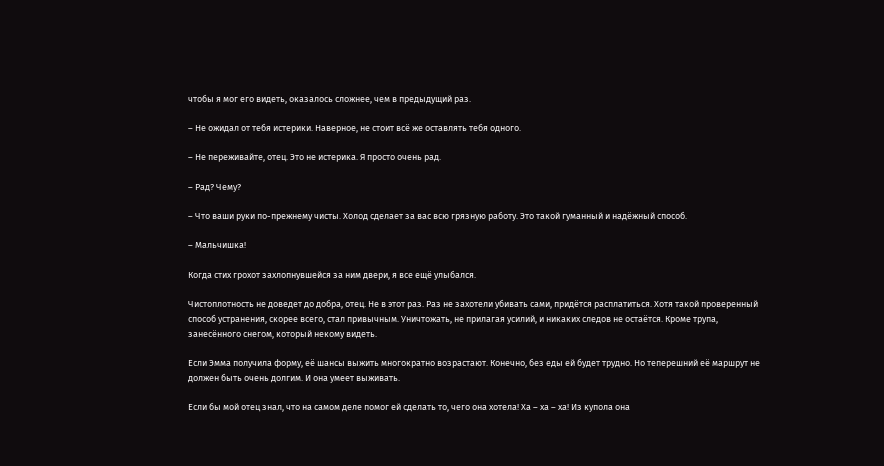чтобы я мог его видеть, оказалось сложнее, чем в предыдущий раз.

– Не ожидал от тебя истерики. Наверное, не стоит всё же оставлять тебя одного.

– Не переживайте, отец. Это не истерика. Я просто очень рад.

– Рад? Чему?

– Что ваши руки по-прежнему чисты. Холод сделает за вас всю грязную работу. Это такой гуманный и надёжный способ.

– Мальчишка!

Когда стих грохот захлопнувшейся за ним двери, я все ещё улыбался.

Чистоплотность не доведет до добра, отец. Не в этот раз. Раз не захотели убивать сами, придётся расплатиться. Хотя такой проверенный способ устранения, скорее всего, стал привычным. Уничтожать, не прилагая усилий, и никаких следов не остаётся. Кроме трупа, занесённого снегом, который некому видеть.

Если Эмма получила форму, её шансы выжить многократно возрастают. Конечно, без еды ей будет трудно. Но теперешний её маршрут не должен быть очень долгим. И она умеет выживать.

Если бы мой отец знал, что на самом деле помог ей сделать то, чего она хотела! Ха – ха – ха! Из купола она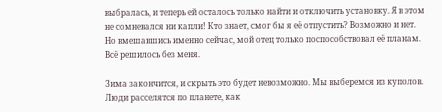выбралась, и теперь ей осталось только найти и отключить установку. Я в этом не сомневался ни капли! Кто знает, смог бы я её отпустить? Возможно и нет. Но вмешавшись именно сейчас, мой отец только поспособствовал её планам. Всё решилось без меня.

Зима закончится, и скрыть это будет невозможно. Мы выберемся из куполов. Люди расселятся по планете, как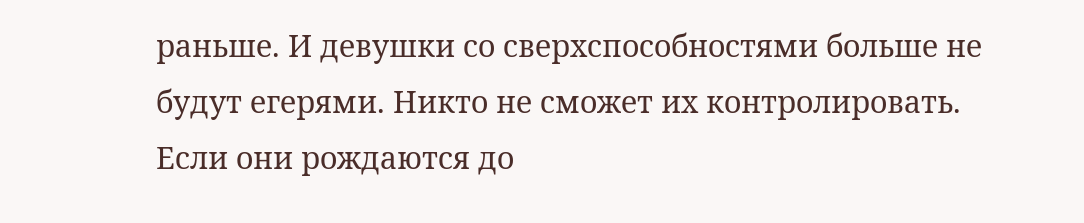раньше. И девушки со сверхспособностями больше не будут егерями. Никто не сможет их контролировать. Если они рождаются до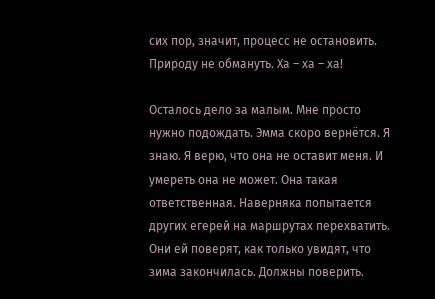сих пор, значит, процесс не остановить. Природу не обмануть. Ха – ха – ха!

Осталось дело за малым. Мне просто нужно подождать. Эмма скоро вернётся. Я знаю. Я верю, что она не оставит меня. И умереть она не может. Она такая ответственная. Наверняка попытается других егерей на маршрутах перехватить. Они ей поверят, как только увидят, что зима закончилась. Должны поверить.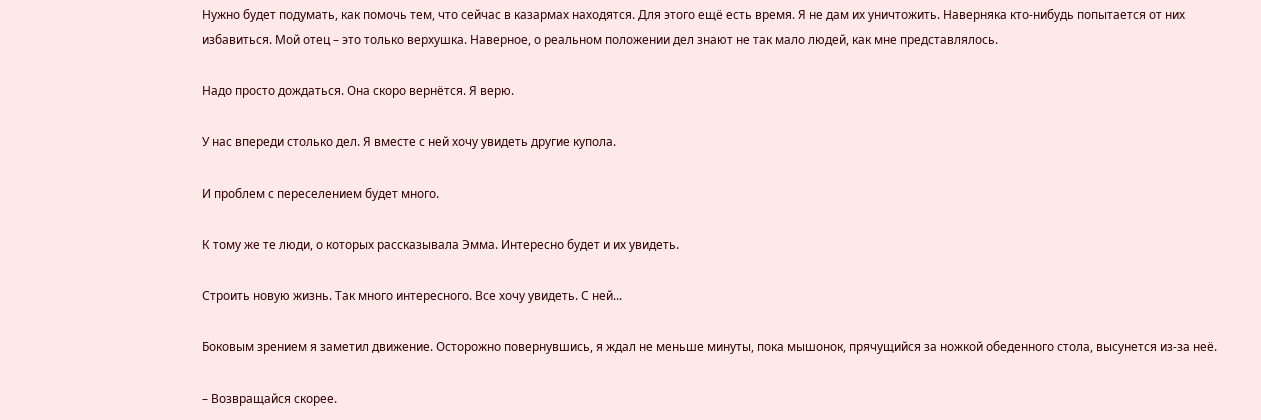Нужно будет подумать, как помочь тем, что сейчас в казармах находятся. Для этого ещё есть время. Я не дам их уничтожить. Наверняка кто-нибудь попытается от них избавиться. Мой отец – это только верхушка. Наверное, о реальном положении дел знают не так мало людей, как мне представлялось.

Надо просто дождаться. Она скоро вернётся. Я верю.

У нас впереди столько дел. Я вместе с ней хочу увидеть другие купола.

И проблем с переселением будет много.

К тому же те люди, о которых рассказывала Эмма. Интересно будет и их увидеть.

Строить новую жизнь. Так много интересного. Все хочу увидеть. С ней...

Боковым зрением я заметил движение. Осторожно повернувшись, я ждал не меньше минуты, пока мышонок, прячущийся за ножкой обеденного стола, высунется из-за неё.

– Возвращайся скорее.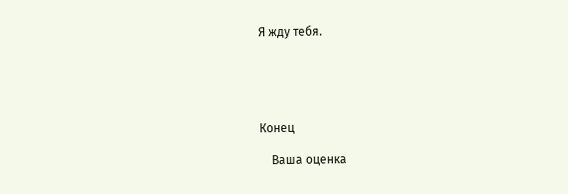Я жду тебя.





Конец

    Ваша оценка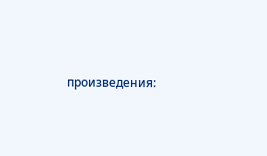произведения: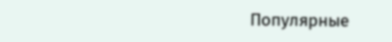Популярные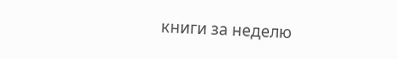книги за неделю